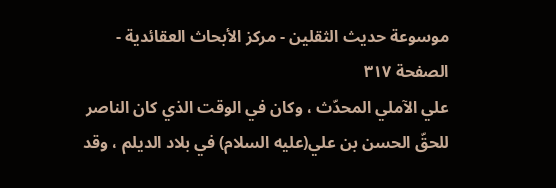موسوعة حديث الثقلين - مركز الأبحاث العقائدية - الصفحة ٣١٧
علي الآملي المحدّث ، وكان في الوقت الذي كان الناصر للحقّ الحسن بن علي(عليه السلام) في بلاد الديلم ، وقد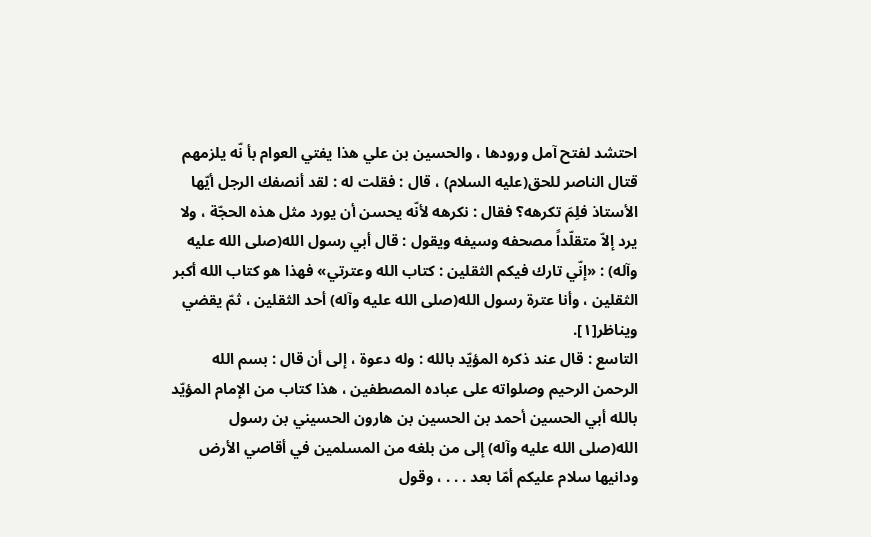احتشد لفتح آمل ورودها ، والحسين بن علي هذا يفتي العوام بأ نّه يلزمهم قتال الناصر للحق(عليه السلام) ، قال : فقلت له : لقد أنصفك الرجل أيّها الأستاذ فلِمَ تكرهه؟ فقال : نكرهه لأنّه يحسن أن يورد مثل هذه الحجّة ، ولا يرد إلاّ متقلّداً مصحفه وسيفه ويقول : قال أبي رسول الله(صلى الله عليه وآله) : «إنّي تارك فيكم الثقلين : كتاب الله وعترتي» فهذا هو كتاب الله أكبر الثقلين ، وأنا عترة رسول الله(صلى الله عليه وآله) أحد الثقلين ، ثمّ يقضي ويناظر[١].
التاسع : قال عند ذكره المؤيّد بالله : وله دعوة ، إلى أن قال : بسم الله الرحمن الرحيم وصلواته على عباده المصطفين ، هذا كتاب من الإمام المؤيّد بالله أبي الحسين أحمد بن الحسين بن هارون الحسيني بن رسول الله(صلى الله عليه وآله) إلى من بلغه من المسلمين في أقاصي الأرض ودانيها سلام عليكم أمّا بعد . . . ، وقول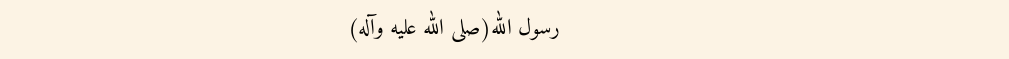رسول الله(صلى الله عليه وآله)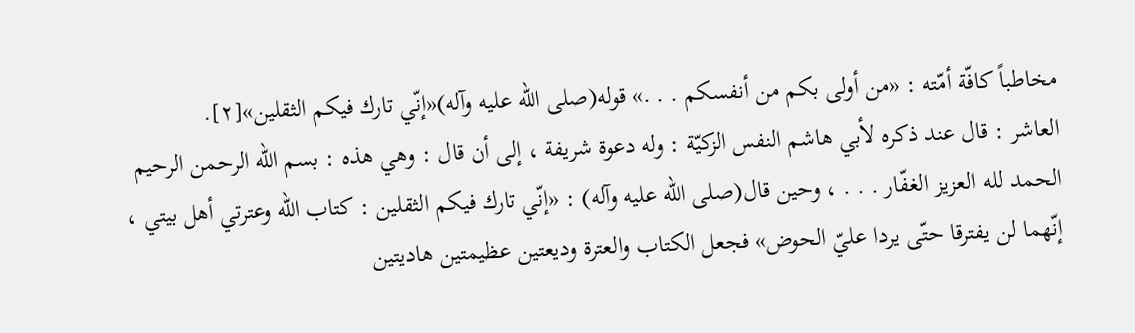مخاطباً كافّة أمّته : «من أولى بكم من أنفسكم . . .» قوله(صلى الله عليه وآله)«إنّي تارك فيكم الثقلين»[٢].
العاشر : قال عند ذكره لأبي هاشم النفس الزكيّة : وله دعوة شريفة ، إلى أن قال : وهي هذه : بسم الله الرحمن الرحيم الحمد لله العزيز الغفّار . . . ، وحين قال(صلى الله عليه وآله) : «إنّي تارك فيكم الثقلين : كتاب الله وعترتي أهل بيتي ، إنّهما لن يفترقا حتّى يردا عليّ الحوض» فجعل الكتاب والعترة وديعتين عظيمتين هاديتين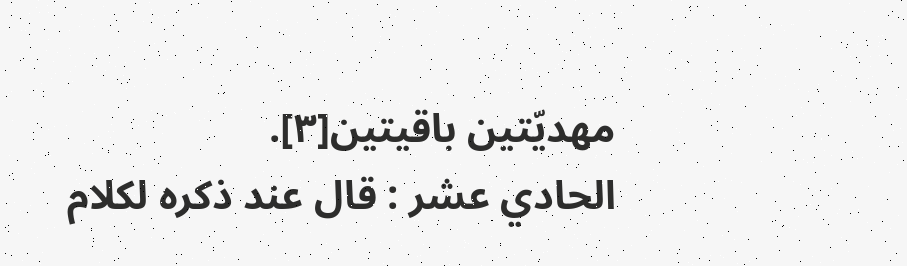مهديّتين باقيتين[٣].
الحادي عشر : قال عند ذكره لكلام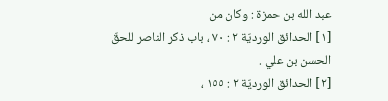عبد الله بن حمزة : وكان من
[١] الحدائق الورديّة ٢ : ٧٠ ، باب ذكر الناصر للحقّ الحسن بن علي .
[٢] الحدائق الورديّة ٢ : ١٥٥ ،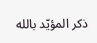ذكر المؤيّد بالله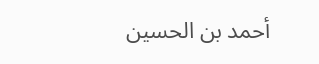أحمد بن الحسين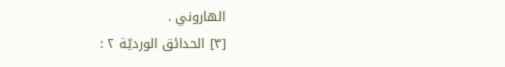الهاروني .
[٣] الحدائق الورديّة ٢ :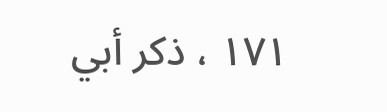١٧١ ، ذكر أبي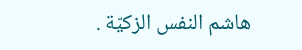هاشم النفس الزكيّة .